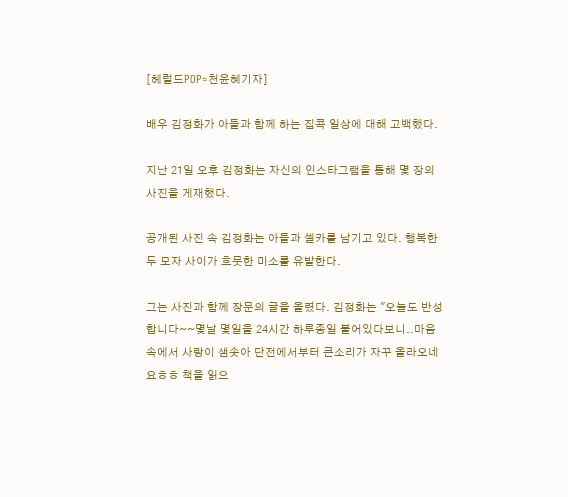[헤럴드POP=천윤혜기자]

배우 김정화가 아들과 함께 하는 집콕 일상에 대해 고백했다.

지난 21일 오후 김정화는 자신의 인스타그램을 통해 몇 장의 사진을 게재했다.

공개된 사진 속 김정화는 아들과 셀카를 남기고 있다. 행복한 두 모자 사이가 흐뭇한 미소를 유발한다.

그는 사진과 함께 장문의 글을 올렸다. 김정화는 "오늘도 반성합니다~~몇날 몇일을 24시간 하루종일 붙어있다보니..마음 속에서 사랑이 샘솟아 단전에서부터 큰소리가 자꾸 올라오네요ㅎㅎ 책을 읽으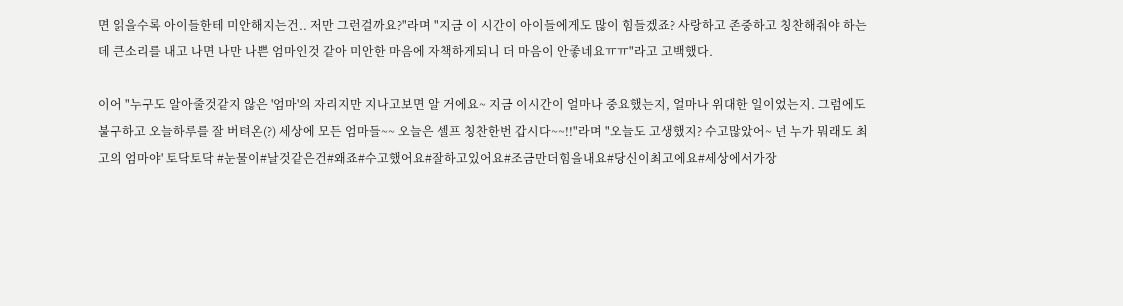면 읽을수록 아이들한테 미안해지는건.. 저만 그런걸까요?"라며 "지금 이 시간이 아이들에게도 많이 힘들겠죠? 사랑하고 존중하고 칭찬해줘야 하는데 큰소리를 내고 나면 나만 나쁜 엄마인것 같아 미안한 마음에 자책하게되니 더 마음이 안좋네요ㅠㅠ"라고 고백했다.

이어 "누구도 알아줄것같지 않은 '엄마'의 자리지만 지나고보면 알 거에요~ 지금 이시간이 얼마나 중요했는지, 얼마나 위대한 일이었는지. 그럼에도 불구하고 오늘하루를 잘 버텨온(?) 세상에 모든 엄마들~~ 오늘은 셀프 칭찬한번 갑시다~~!!"라며 "오늘도 고생했지? 수고많았어~ 넌 누가 뭐래도 최고의 엄마야' 토닥토닥 #눈물이#날것같은건#왜죠#수고했어요#잘하고있어요#조금만더힘을내요#당신이최고에요#세상에서가장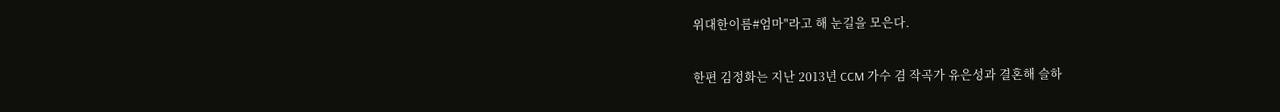위대한이름#엄마"라고 해 눈길을 모은다.

한편 김정화는 지난 2013년 CCM 가수 겸 작곡가 유은성과 결혼해 슬하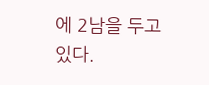에 2남을 두고 있다.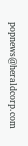popnews@heraldcorp.com